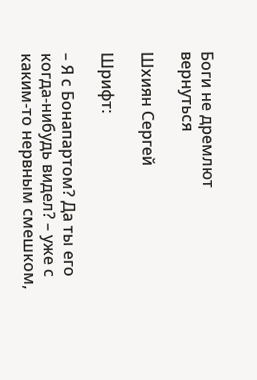Боги не дремлют
вернуться

Шхиян Сергей

Шрифт:

– Я с Бонапартом? Да ты его когда-нибудь видел? – уже с каким-то нервным смешком,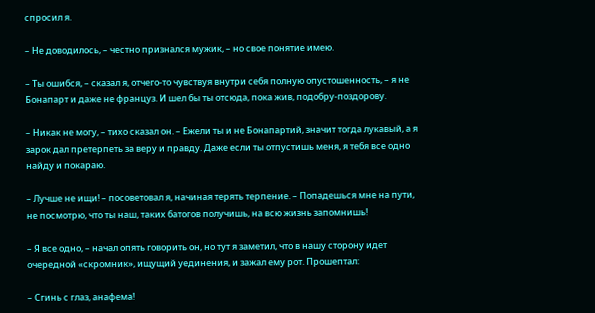спросил я.

– Не доводилось, – честно признался мужик, – но свое понятие имею.

– Ты ошибся, – сказал я, отчего-то чувствуя внутри себя полную опустошенность, – я не Бонапарт и даже не француз. И шел бы ты отсюда, пока жив, подобру-поздорову.

– Никак не могу, – тихо сказал он. – Ежели ты и не Бонапартий, значит тогда лукавый, а я зарок дал претерпеть за веру и правду. Даже если ты отпустишь меня, я тебя все одно найду и покараю.

– Лучше не ищи! – посоветовал я, начиная терять терпение. – Попадешься мне на пути, не посмотрю, что ты наш, таких батогов получишь, на всю жизнь запомнишь!

– Я все одно, – начал опять говорить он, но тут я заметил, что в нашу сторону идет очередной «скромник», ищущий уединения, и зажал ему рот. Прошептал:

– Сгинь с глаз, анафема!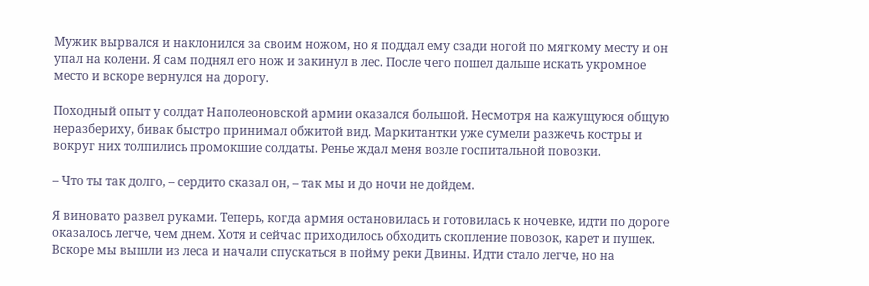Мужик вырвался и наклонился за своим ножом, но я поддал ему сзади ногой по мягкому месту и он упал на колени. Я сам поднял его нож и закинул в лес. После чего пошел дальше искать укромное место и вскоре вернулся на дорогу.

Походный опыт у солдат Наполеоновской армии оказался большой. Несмотря на кажущуюся общую неразбериху, бивак быстро принимал обжитой вид. Маркитантки уже сумели разжечь костры и вокруг них толпились промокшие солдаты. Ренье ждал меня возле госпитальной повозки.

– Что ты так долго, – сердито сказал он, – так мы и до ночи не дойдем.

Я виновато развел руками. Теперь, когда армия остановилась и готовилась к ночевке, идти по дороге оказалось легче, чем днем. Хотя и сейчас приходилось обходить скопление повозок, карет и пушек. Вскоре мы вышли из леса и начали спускаться в пойму реки Двины. Идти стало легче, но на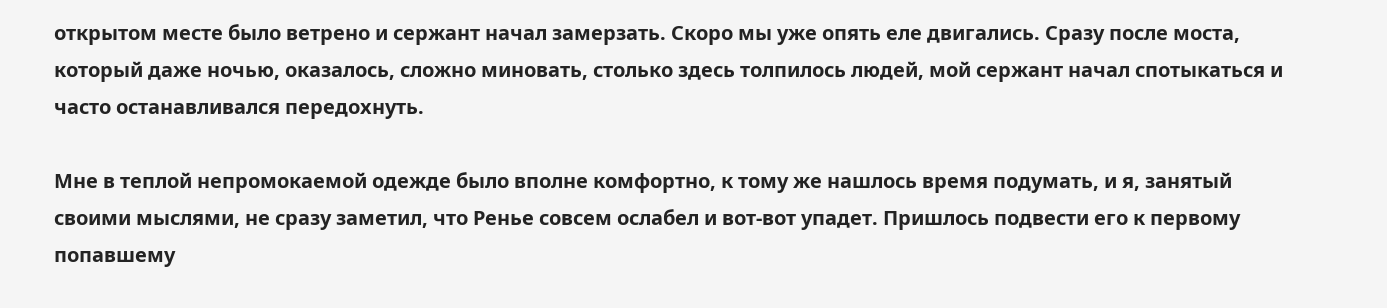открытом месте было ветрено и сержант начал замерзать. Скоро мы уже опять еле двигались. Сразу после моста, который даже ночью, оказалось, сложно миновать, столько здесь толпилось людей, мой сержант начал спотыкаться и часто останавливался передохнуть.

Мне в теплой непромокаемой одежде было вполне комфортно, к тому же нашлось время подумать, и я, занятый своими мыслями, не сразу заметил, что Ренье совсем ослабел и вот-вот упадет. Пришлось подвести его к первому попавшему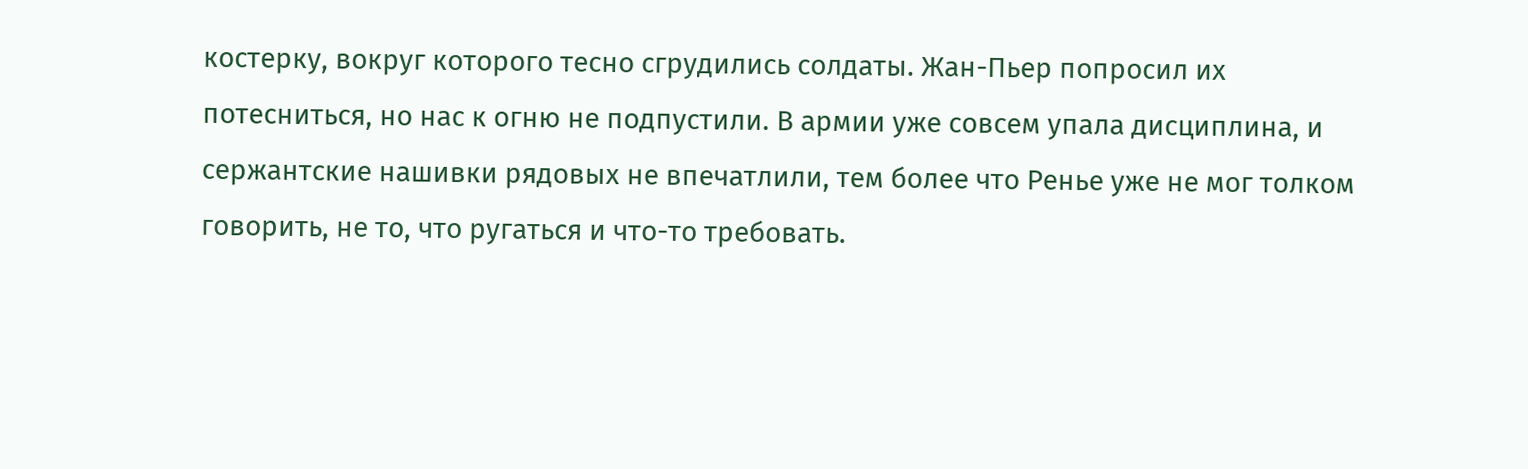костерку, вокруг которого тесно сгрудились солдаты. Жан-Пьер попросил их потесниться, но нас к огню не подпустили. В армии уже совсем упала дисциплина, и сержантские нашивки рядовых не впечатлили, тем более что Ренье уже не мог толком говорить, не то, что ругаться и что-то требовать.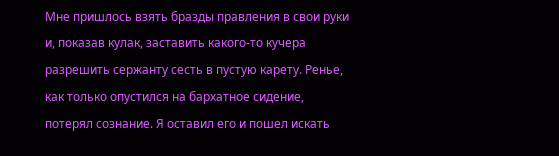Мне пришлось взять бразды правления в свои руки и, показав кулак, заставить какого-то кучера разрешить сержанту сесть в пустую карету. Ренье, как только опустился на бархатное сидение, потерял сознание. Я оставил его и пошел искать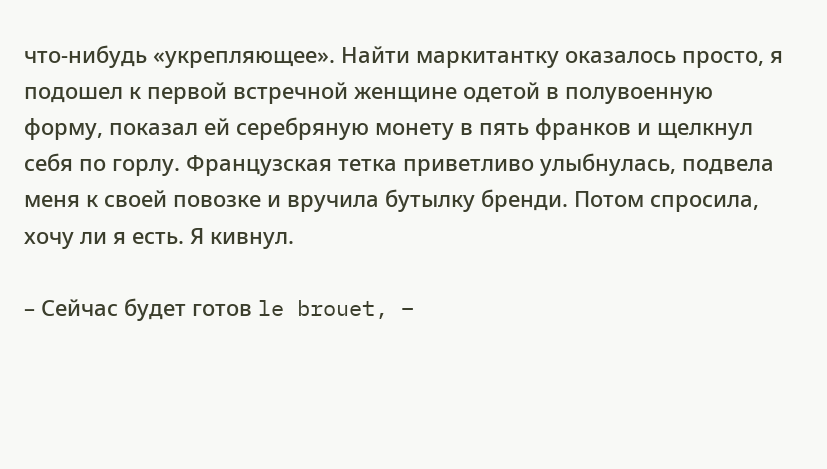что-нибудь «укрепляющее». Найти маркитантку оказалось просто, я подошел к первой встречной женщине одетой в полувоенную форму, показал ей серебряную монету в пять франков и щелкнул себя по горлу. Французская тетка приветливо улыбнулась, подвела меня к своей повозке и вручила бутылку бренди. Потом спросила, хочу ли я есть. Я кивнул.

– Сейчас будет готов le brouet, –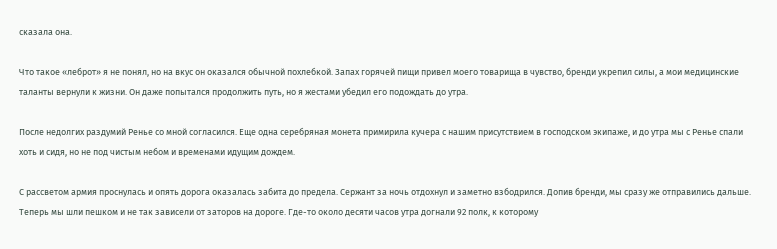сказала она.

Что такое «леброт» я не понял, но на вкус он оказался обычной похлебкой. Запах горячей пищи привел моего товарища в чувство, бренди укрепил силы, а мои медицинские таланты вернули к жизни. Он даже попытался продолжить путь, но я жестами убедил его подождать до утра.

После недолгих раздумий Ренье со мной согласился. Еще одна серебряная монета примирила кучера с нашим присутствием в господском экипаже, и до утра мы с Ренье спали хоть и сидя, но не под чистым небом и временами идущим дождем.

С рассветом армия проснулась и опять дорога оказалась забита до предела. Сержант за ночь отдохнул и заметно взбодрился. Допив бренди, мы сразу же отправились дальше. Теперь мы шли пешком и не так зависели от заторов на дороге. Где-то около десяти часов утра догнали 92 полк, к которому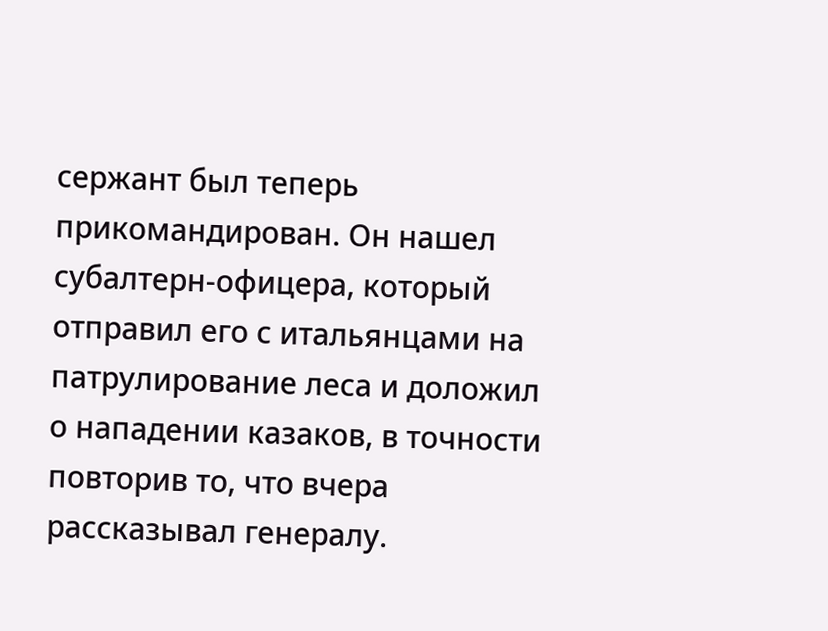сержант был теперь прикомандирован. Он нашел субалтерн-офицера, который отправил его с итальянцами на патрулирование леса и доложил о нападении казаков, в точности повторив то, что вчера рассказывал генералу.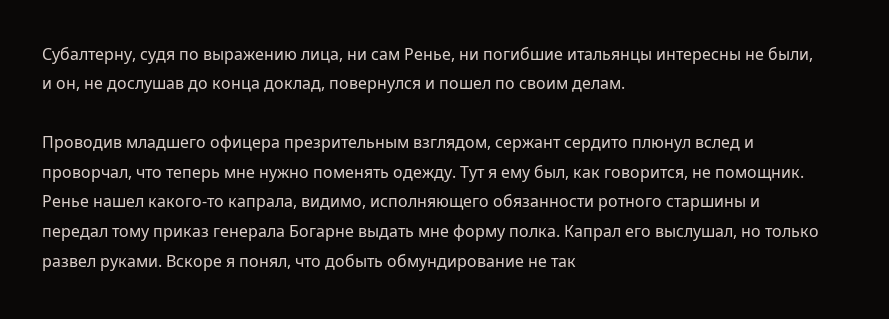Субалтерну, судя по выражению лица, ни сам Ренье, ни погибшие итальянцы интересны не были, и он, не дослушав до конца доклад, повернулся и пошел по своим делам.

Проводив младшего офицера презрительным взглядом, сержант сердито плюнул вслед и проворчал, что теперь мне нужно поменять одежду. Тут я ему был, как говорится, не помощник. Ренье нашел какого-то капрала, видимо, исполняющего обязанности ротного старшины и передал тому приказ генерала Богарне выдать мне форму полка. Капрал его выслушал, но только развел руками. Вскоре я понял, что добыть обмундирование не так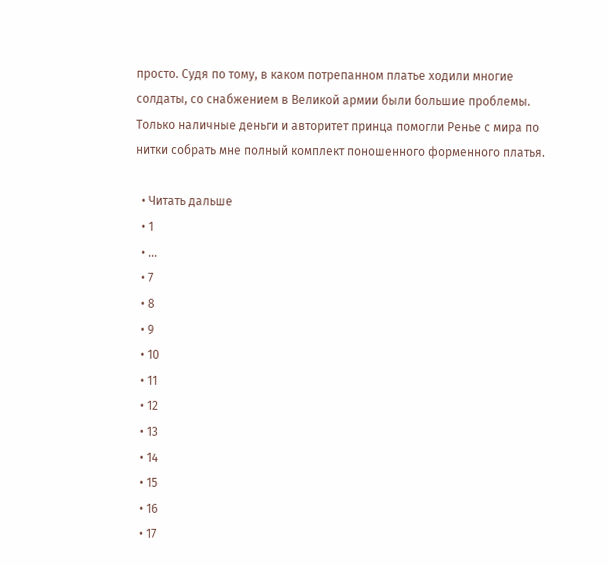просто. Судя по тому, в каком потрепанном платье ходили многие солдаты, со снабжением в Великой армии были большие проблемы. Только наличные деньги и авторитет принца помогли Ренье с мира по нитки собрать мне полный комплект поношенного форменного платья.

  • Читать дальше
  • 1
  • ...
  • 7
  • 8
  • 9
  • 10
  • 11
  • 12
  • 13
  • 14
  • 15
  • 16
  • 17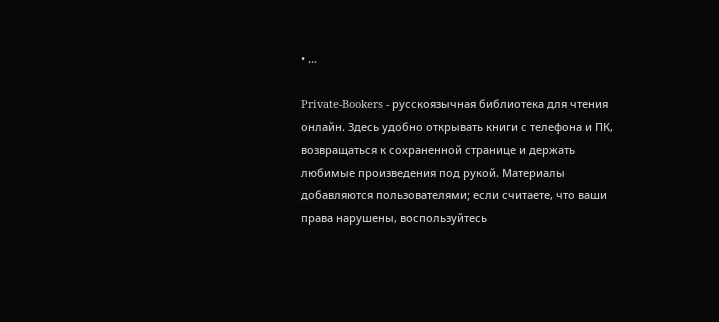• ...

Private-Bookers - русскоязычная библиотека для чтения онлайн. Здесь удобно открывать книги с телефона и ПК, возвращаться к сохраненной странице и держать любимые произведения под рукой. Материалы добавляются пользователями; если считаете, что ваши права нарушены, воспользуйтесь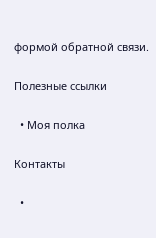формой обратной связи.

Полезные ссылки

  • Моя полка

Контакты

  •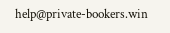help@private-bookers.win